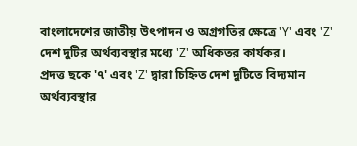বাংলাদেশের জাতীয় উৎপাদন ও অগ্রগতির ক্ষেত্রে 'Y' এবং 'Z' দেশ দুটির অর্থব্যবস্থার মধ্যে 'Z' অধিকতর কার্যকর।
প্রদত্ত ছকে '৭' এবং 'Z' দ্বারা চিহ্নিত দেশ দুটিতে বিদ্যমান অর্থব্যবস্থার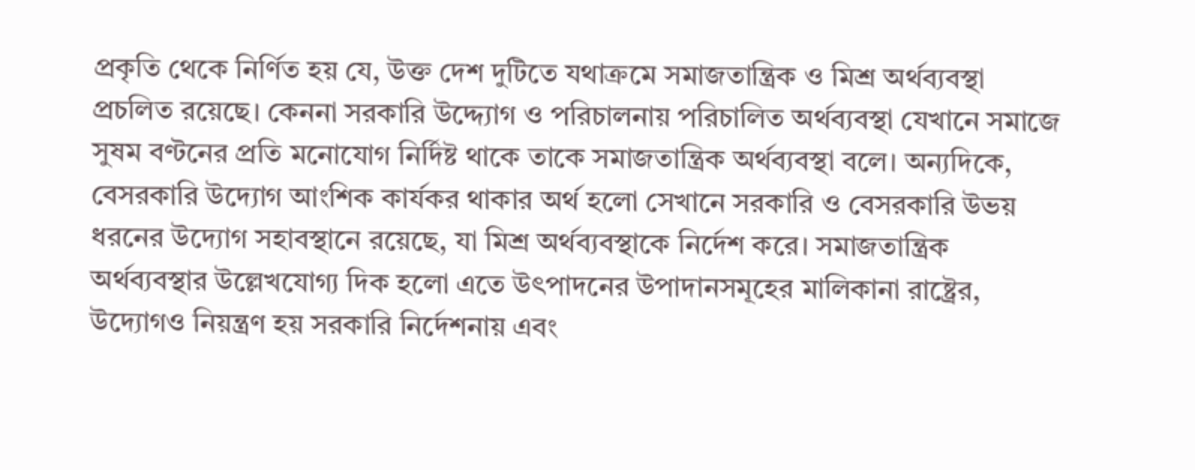প্রকৃতি থেকে নির্ণিত হয় যে, উক্ত দেশ দুটিতে যথাক্রমে সমাজতান্ত্রিক ও মিশ্র অর্থব্যবস্থা প্রচলিত রয়েছে। কেননা সরকারি উদ্দ্যোগ ও পরিচালনায় পরিচালিত অর্থব্যবস্থা যেখানে সমাজে সুষম বণ্টনের প্রতি মনোযোগ নির্দিষ্ট থাকে তাকে সমাজতান্ত্রিক অর্থব্যবস্থা বলে। অন্যদিকে, বেসরকারি উদ্যোগ আংশিক কার্যকর থাকার অর্থ হলো সেখানে সরকারি ও বেসরকারি উভয় ধরনের উদ্যোগ সহাবস্থানে রয়েছে, যা মিশ্র অর্থব্যবস্থাকে নির্দেশ করে। সমাজতান্ত্রিক অর্থব্যবস্থার উল্লেখযোগ্য দিক হলো এতে উৎপাদনের উপাদানসমূহের মালিকানা রাষ্ট্রের, উদ্যোগও নিয়ন্ত্রণ হয় সরকারি নির্দেশনায় এবং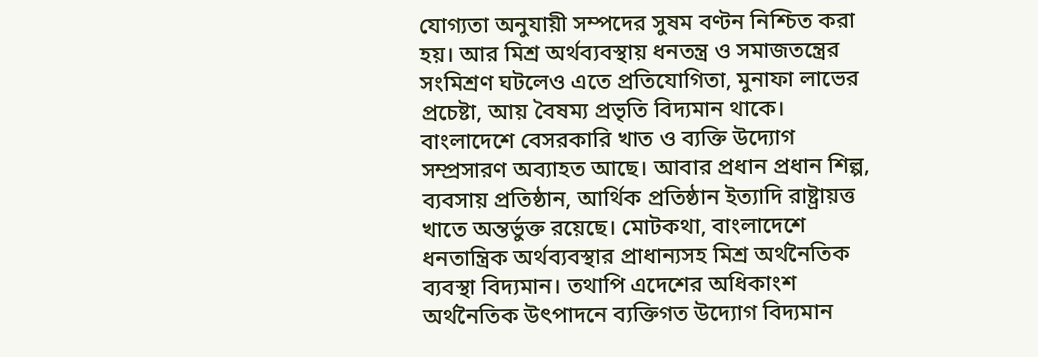যোগ্যতা অনুযায়ী সম্পদের সুষম বণ্টন নিশ্চিত করা হয়। আর মিশ্র অর্থব্যবস্থায় ধনতন্ত্র ও সমাজতন্ত্রের সংমিশ্রণ ঘটলেও এতে প্রতিযোগিতা, মুনাফা লাভের প্রচেষ্টা, আয় বৈষম্য প্রভৃতি বিদ্যমান থাকে। বাংলাদেশে বেসরকারি খাত ও ব্যক্তি উদ্যোগ সম্প্রসারণ অব্যাহত আছে। আবার প্রধান প্রধান শিল্প, ব্যবসায় প্রতিষ্ঠান, আর্থিক প্রতিষ্ঠান ইত্যাদি রাষ্ট্রায়ত্ত খাতে অন্তর্ভুক্ত রয়েছে। মোটকথা, বাংলাদেশে ধনতান্ত্রিক অর্থব্যবস্থার প্রাধান্যসহ মিশ্র অর্থনৈতিক ব্যবস্থা বিদ্যমান। তথাপি এদেশের অধিকাংশ অর্থনৈতিক উৎপাদনে ব্যক্তিগত উদ্যোগ বিদ্যমান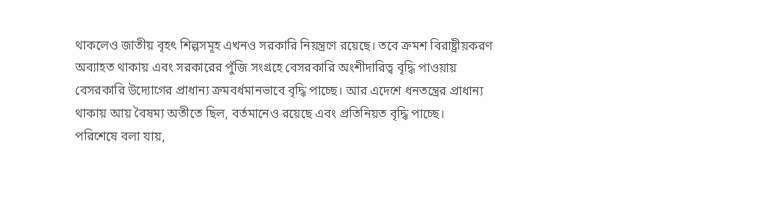থাকলেও জাতীয় বৃহৎ শিল্পসমূহ এখনও সরকারি নিয়ন্ত্রণে রয়েছে। তবে ক্রমশ বিরাষ্ট্রীয়করণ অব্যাহত থাকায় এবং সরকারের পুঁজি সংগ্রহে বেসরকারি অংশীদারিত্ব বৃদ্ধি পাওয়ায় বেসরকারি উদ্যোগের প্রাধান্য ক্রমবর্ধমানভাবে বৃদ্ধি পাচ্ছে। আর এদেশে ধনতন্ত্রের প্রাধান্য থাকায় আয় বৈষম্য অতীতে ছিল, বর্তমানেও রয়েছে এবং প্রতিনিয়ত বৃদ্ধি পাচ্ছে।
পরিশেষে বলা যায়,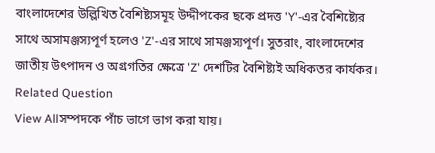বাংলাদেশের উল্লিখিত বৈশিষ্ট্যসমূহ উদ্দীপকের ছকে প্রদত্ত 'Y'-এর বৈশিষ্ট্যের সাথে অসামঞ্জস্যপূর্ণ হলেও 'Z'-এর সাথে সামঞ্জস্যপূর্ণ। সুতরাং, বাংলাদেশের জাতীয় উৎপাদন ও অগ্রগতির ক্ষেত্রে 'Z' দেশটির বৈশিষ্ট্যই অধিকতর কার্যকর।
Related Question
View Allসম্পদকে পাঁচ ভাগে ভাগ করা যায়।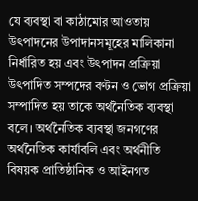যে ব্যবস্থা বা কাঠামোর আওতায় উৎপাদনের উপাদানসমূহের মালিকানা নির্ধারিত হয় এবং উৎপাদন প্রক্রিয়া উৎপাদিত সম্পদের বণ্টন ও ভোগ প্রক্রিয়া সম্পাদিত হয় তাকে অর্থনৈতিক ব্যবস্থা বলে। অর্থনৈতিক ব্যবস্থা জনগণের অর্থনৈতিক কার্যাবলি এবং অর্থনীতি বিষয়ক প্রাতিষ্ঠানিক ও আইনগত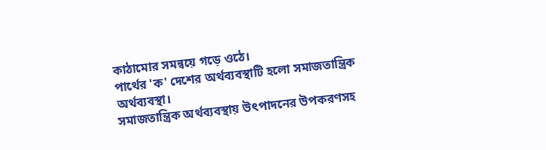কাঠামোর সমন্বয়ে গড়ে ওঠে।
পার্থের 'ক' দেশের অর্থব্যবস্থাটি হলো সমাজতান্ত্রিক অর্থব্যবস্থা।
সমাজতান্ত্রিক অর্থব্যবস্থায় উৎপাদনের উপকরণসহ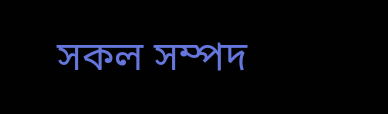সকল সম্পদ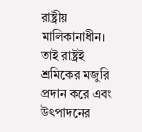রাষ্ট্রীয় মালিকানাধীন। তাই রাষ্ট্রই শ্রমিকের মজুরি প্রদান করে এবং উৎপাদনের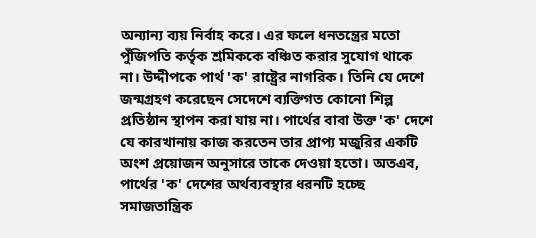অন্যান্য ব্যয় নির্বাহ করে। এর ফলে ধনতন্ত্রের মতো পুঁজিপতি কর্তৃক শ্রমিককে বঞ্চিত করার সুযোগ থাকে না। উদ্দীপকে পার্থ 'ক' রাষ্ট্রের নাগরিক। তিনি যে দেশে জন্মগ্রহণ করেছেন সেদেশে ব্যক্তিগত কোনো শিল্প প্রতিষ্ঠান স্থাপন করা যায় না। পার্থের বাবা উক্ত 'ক' দেশে যে কারখানায় কাজ করতেন তার প্রাপ্য মজুরির একটি অংশ প্রয়োজন অনুসারে তাকে দেওয়া হতো। অতএব, পার্থের 'ক' দেশের অর্থব্যবস্থার ধরনটি হচ্ছে সমাজতান্ত্রিক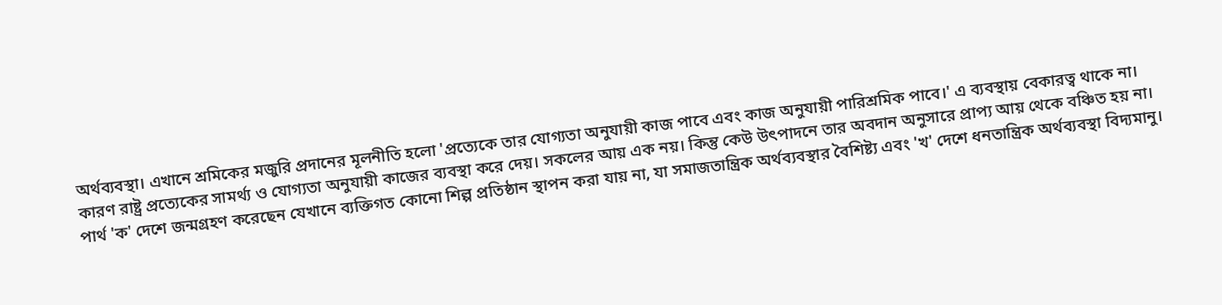অর্থব্যবস্থা। এখানে শ্রমিকের মজুরি প্রদানের মূলনীতি হলো 'প্রত্যেকে তার যোগ্যতা অনুযায়ী কাজ পাবে এবং কাজ অনুযায়ী পারিশ্রমিক পাবে।' এ ব্যবস্থায় বেকারত্ব থাকে না। কারণ রাষ্ট্র প্রত্যেকের সামর্থ্য ও যোগ্যতা অনুযায়ী কাজের ব্যবস্থা করে দেয়। সকলের আয় এক নয়। কিন্তু কেউ উৎপাদনে তার অবদান অনুসারে প্রাপ্য আয় থেকে বঞ্চিত হয় না।
পার্থ 'ক' দেশে জন্মগ্রহণ করেছেন যেখানে ব্যক্তিগত কোনো শিল্প প্রতিষ্ঠান স্থাপন করা যায় না, যা সমাজতান্ত্রিক অর্থব্যবস্থার বৈশিষ্ট্য এবং 'খ' দেশে ধনতান্ত্রিক অর্থব্যবস্থা বিদ্যমানু।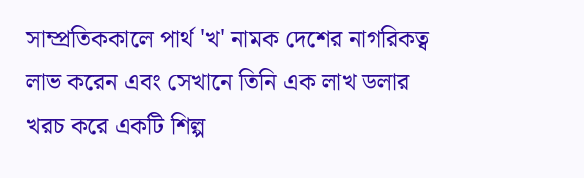সাম্প্রতিককালে পার্থ 'খ' নামক দেশের নাগরিকত্ব লাভ করেন এবং সেখানে তিনি এক লাখ ডলার খরচ করে একটি শিল্প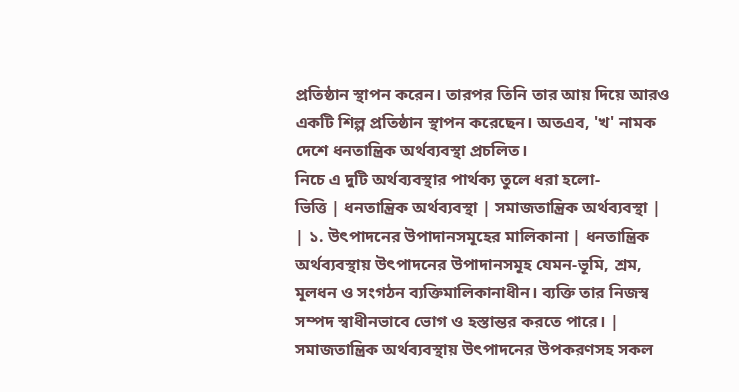প্রতিষ্ঠান স্থাপন করেন। তারপর তিনি তার আয় দিয়ে আরও একটি শিল্প প্রতিষ্ঠান স্থাপন করেছেন। অতএব, 'খ' নামক দেশে ধনতান্ত্রিক অর্থব্যবস্থা প্রচলিত।
নিচে এ দুটি অর্থব্যবস্থার পার্থক্য তুলে ধরা হলো-
ভিত্তি | ধনতান্ত্রিক অর্থব্যবস্থা | সমাজতান্ত্রিক অর্থব্যবস্থা |
| ১. উৎপাদনের উপাদানসমূহের মালিকানা | ধনতান্ত্রিক অর্থব্যবস্থায় উৎপাদনের উপাদানসমূহ যেমন-ভূমি, শ্রম, মূলধন ও সংগঠন ব্যক্তিমালিকানাধীন। ব্যক্তি তার নিজস্ব সম্পদ স্বাধীনভাবে ভোগ ও হস্তান্তর করতে পারে। | সমাজতান্ত্রিক অর্থব্যবস্থায় উৎপাদনের উপকরণসহ সকল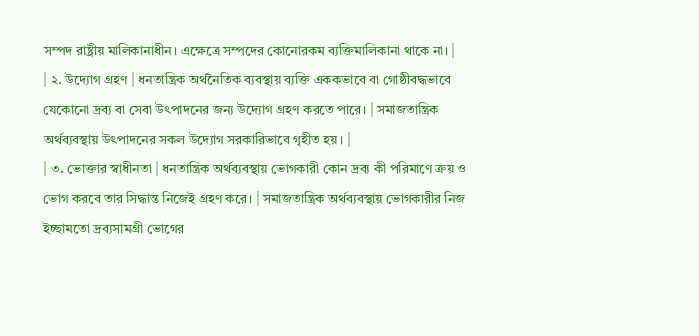সম্পদ রাষ্ট্রীয় মালিকানাধীন। এক্ষেত্রে সম্পদের কোনোরকম ব্যক্তিমালিকানা থাকে না। |
| ২. উদ্যোগ গ্রহণ | ধনতান্ত্রিক অর্থনৈতিক ব্যবস্থায় ব্যক্তি এককভাবে বা গোষ্ঠীবদ্ধভাবে যেকোনো দ্রব্য বা সেবা উৎপাদনের জন্য উদ্যোগ গ্রহণ করতে পারে। | সমাজতান্ত্রিক অর্থব্যবস্থায় উৎপাদনের সকল উদ্যোগ সরকারিভাবে গৃহীত হয়। |
| ৩. ভোক্তার স্বাধীনতা | ধনতান্ত্রিক অর্থব্যবস্থায় ভোগকারী কোন দ্রব্য কী পরিমাণে ক্রয় ও ভোগ করবে তার সিদ্ধান্ত নিজেই গ্রহণ করে। | সমাজতান্ত্রিক অর্থব্যবস্থায় ভোগকারীর নিজ ইচ্ছামতো দ্রব্যসামগ্রী ভোগের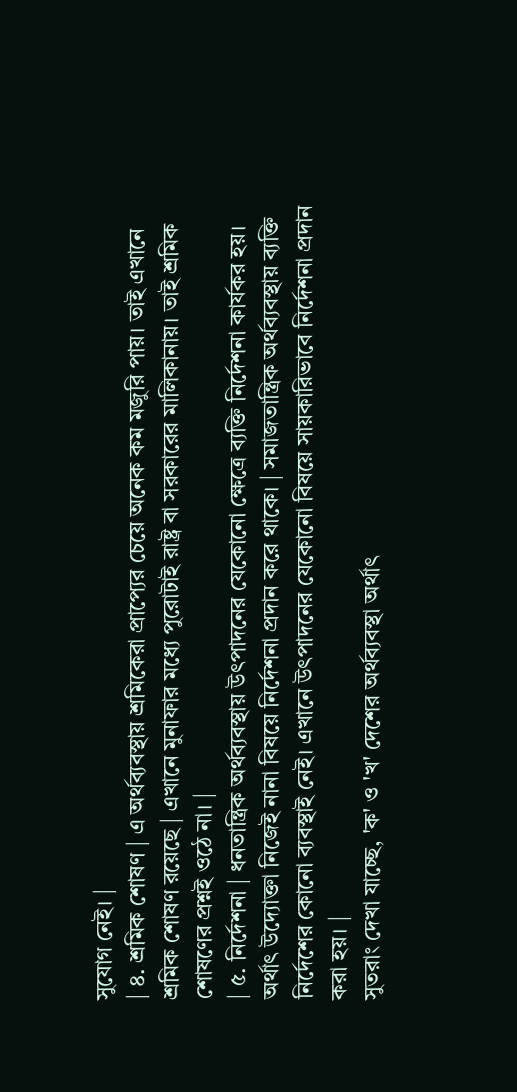সুযোগ নেই। |
| ৪. শ্রমিক শোষণ | এ অর্থব্যবস্থায় শ্রমিকেরা প্রাপ্যের চেয়ে অনেক কম মজুরি পায়। তাই এখানে শ্রমিক শোষণ রয়েছে | এখানে মুনাফার মধ্যে পুরোটাই রাষ্ট্র বা সরকারের মালিকানায়। তাই শ্রমিক শোষণের প্রশ্নই ওঠে না। |
| ৫. নির্দেশনা | ধনতান্ত্রিক অর্থব্যবস্থায় উৎপাদনের যেকোনো ক্ষেত্রে ব্যক্তি নির্দেশনা কার্যকর হয়। অর্থাৎ উদ্যোক্তা নিজেই নানা বিষয়ে নির্দেশনা প্রদান করে থাকে। | সমাজতান্ত্রিক অর্থব্যবস্থায় ব্যক্তি নির্দেশের কোনো ব্যবস্থাই নেই। এখানে উৎপাদনের যেকোনো বিষয়ে সায়কারিভাবে নির্দেশনা প্রদান করা হয়। |
সুতরাং দেখা যাচ্ছে, 'ক' ও 'খ' দেশের অর্থব্যবস্থা অর্থাৎ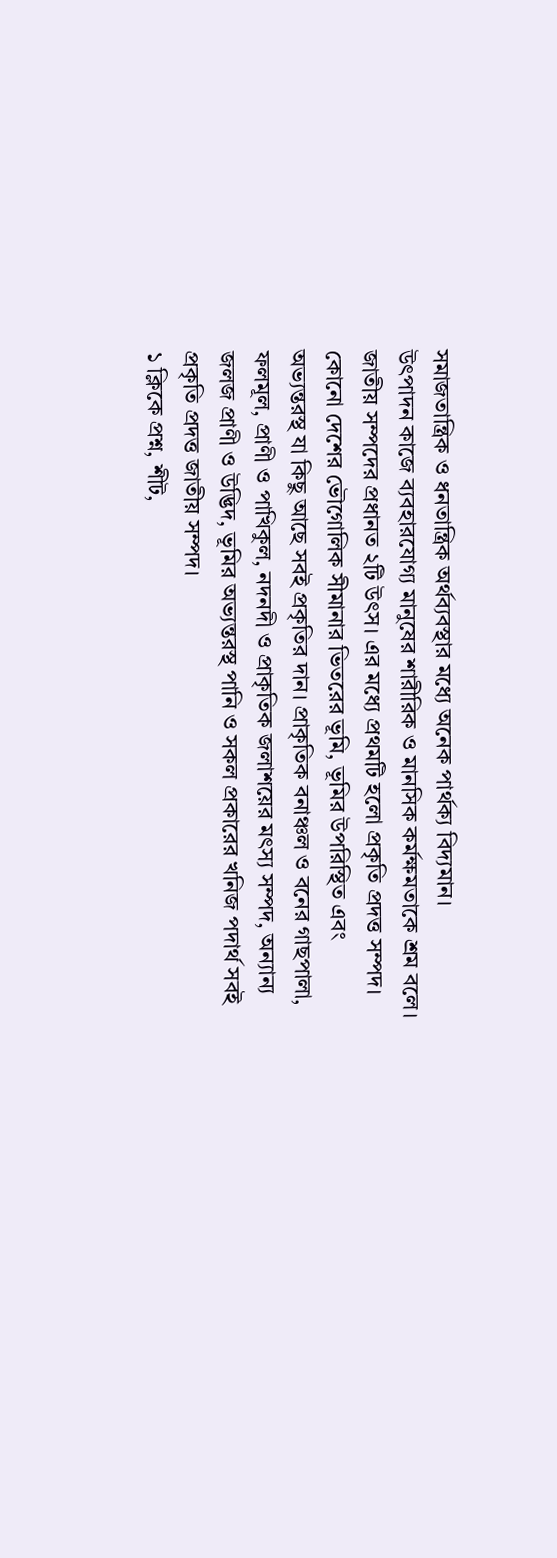সমাজতান্ত্রিক ও ধনতান্ত্রিক অর্থব্যবস্থার মধ্যে অনেক পার্থক্য বিদ্যমান।
উৎপাদন কাজে ব্যবহারযোগ্য মানুষের শারীরিক ও মানসিক কর্মক্ষমতাকে শ্রম বলে।
জাতীয় সম্পদের প্রধানত ২টি উৎস। এর মধ্যে প্রথমটি হলো প্রকৃতি প্রদত্ত সম্পদ। কোনো দেশের ভৌগোলিক সীমানার ভিতরের ভূমি, ভূমির উপরিস্থিত এবং অভ্যন্তরস্থ যা কিছু আছে সবই প্রকৃতির দান। প্রাকৃতিক বনাঞ্চল ও বনের গাছপালা, ফলমূল, প্রাণী ও পাখিকুল, নদনদী ও প্রাকৃতিক জলাশয়ের মৎস্য সম্পদ, অন্যান্য জলজ প্রাণী ও উদ্ভিদ, ভূমির অভ্যন্তরস্থ পানি ও সকল প্রকারের খনিজ পদার্থ সবই প্রকৃতি প্রদত্ত জাতীয় সম্পদ।
১ ক্লিকে প্রশ্ন, শীট,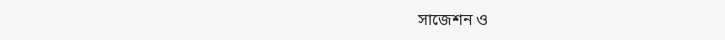সাজেশন ও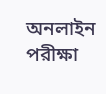অনলাইন পরীক্ষা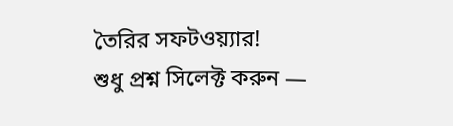তৈরির সফটওয়্যার!
শুধু প্রশ্ন সিলেক্ট করুন —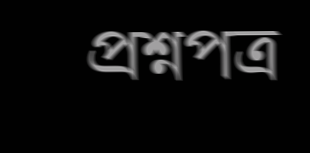প্রশ্নপত্র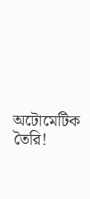অটোমেটিক তৈরি!